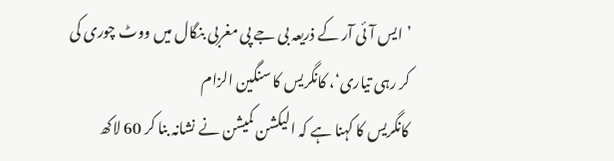’ایس آئی آر کے ذریعہ بی جے پی مغربی بنگال میں ووٹ چوری کی کر رہی تیاری‘، کانگریس کا سنگین الزام
کانگریس کا کہنا ہے کہ الیکشن کمیشن نے نشانہ بنا کر 60 لاکھ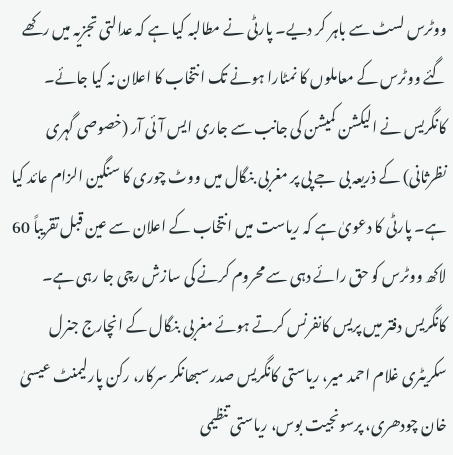ووٹرس لسٹ سے باہر کر دیے۔ پارٹی نے مطالبہ کیا ہے کہ عدالتی تجزیہ میں رکھے گئے ووٹرس کے معاملوں کا نمٹارا ہونے تک انتخاب کا اعلان نہ کیا جائے۔
کانگریس نے الیکشن کمیشن کی جانب سے جاری ایس آئی آر (خصوصی گہری نظرثانی) کے ذریعہ بی جے پی پر مغربی بنگال میں ووٹ چوری کا سنگین الزام عائد کیا ہے۔ پارٹی کا دعویٰ ہے کہ ریاست میں انتخاب کے اعلان سے عین قبل تقریباً 60 لاکھ ووٹرس کو حق رائے دہی سے محروم کرنے کی سازش رچی جا رہی ہے۔ کانگریس دفتر میں پریس کانفرنس کرتے ہوئے مغربی بنگال کے انچارج جنرل سکریٹری غلام احمد میر، ریاستی کانگریس صدر سبھانکر سرکار، رکن پارلیمنٹ عیسیٰ خان چودھری، پرسونجیت بوس، ریاستی تنظیمی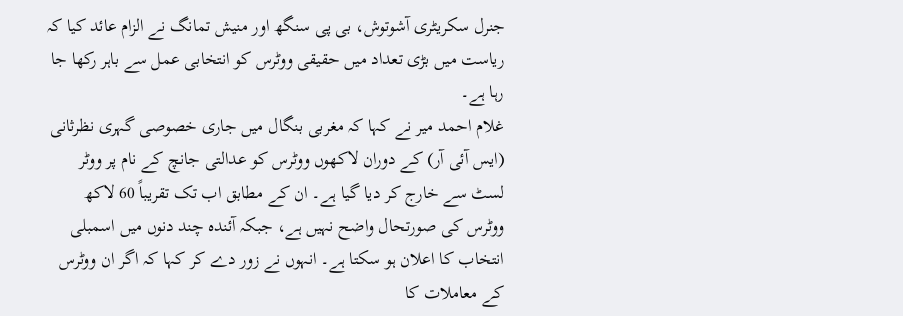جنرل سکریٹری آشوتوش، بی پی سنگھ اور منیش تمانگ نے الزام عائد کیا کہ ریاست میں بڑی تعداد میں حقیقی ووٹرس کو انتخابی عمل سے باہر رکھا جا رہا ہے۔
غلام احمد میر نے کہا کہ مغربی بنگال میں جاری خصوصی گہری نظرثانی (ایس آئی آر) کے دوران لاکھوں ووٹرس کو عدالتی جانچ کے نام پر ووٹر لسٹ سے خارج کر دیا گیا ہے۔ ان کے مطابق اب تک تقریباً 60 لاکھ ووٹرس کی صورتحال واضح نہیں ہے، جبکہ آئندہ چند دنوں میں اسمبلی انتخاب کا اعلان ہو سکتا ہے۔ انہوں نے زور دے کر کہا کہ اگر ان ووٹرس کے معاملات کا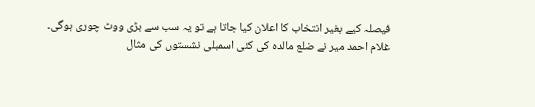فیصلہ کیے بغیر انتخاب کا اعلان کیا جاتا ہے تو یہ سب سے بڑی ووٹ چوری ہوگی۔
غلام احمد میر نے ضلع مالدہ کی کئی اسمبلی نشستوں کی مثال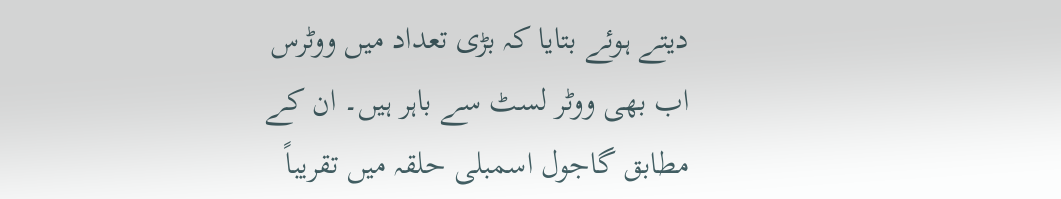دیتے ہوئے بتایا کہ بڑی تعداد میں ووٹرس اب بھی ووٹر لسٹ سے باہر ہیں۔ ان کے مطابق گاجول اسمبلی حلقہ میں تقریباً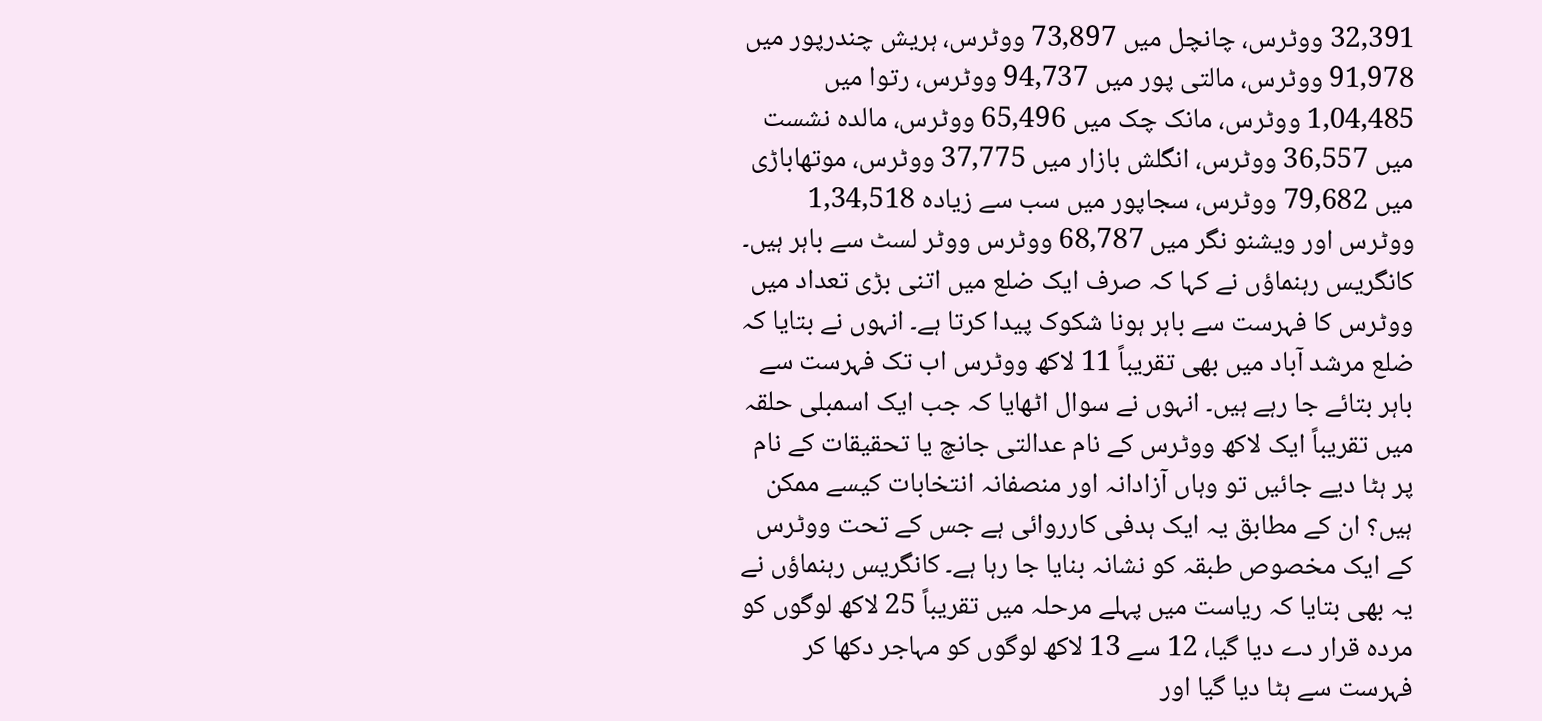32,391 ووٹرس، چانچل میں 73,897 ووٹرس، ہریش چندرپور میں 91,978 ووٹرس، مالتی پور میں 94,737 ووٹرس، رتوا میں 1,04,485 ووٹرس، مانک چک میں 65,496 ووٹرس، مالدہ نشست میں 36,557 ووٹرس، انگلش بازار میں 37,775 ووٹرس، موتھاباڑی میں 79,682 ووٹرس، سجاپور میں سب سے زیادہ 1,34,518 ووٹرس اور ویشنو نگر میں 68,787 ووٹرس ووٹر لسٹ سے باہر ہیں۔
کانگریس رہنماؤں نے کہا کہ صرف ایک ضلع میں اتنی بڑی تعداد میں ووٹرس کا فہرست سے باہر ہونا شکوک پیدا کرتا ہے۔ انہوں نے بتایا کہ ضلع مرشد آباد میں بھی تقریباً 11 لاکھ ووٹرس اب تک فہرست سے باہر بتائے جا رہے ہیں۔ انہوں نے سوال اٹھایا کہ جب ایک اسمبلی حلقہ میں تقریباً ایک لاکھ ووٹرس کے نام عدالتی جانچ یا تحقیقات کے نام پر ہٹا دیے جائیں تو وہاں آزادانہ اور منصفانہ انتخابات کیسے ممکن ہیں؟ ان کے مطابق یہ ایک ہدفی کارروائی ہے جس کے تحت ووٹرس کے ایک مخصوص طبقہ کو نشانہ بنایا جا رہا ہے۔ کانگریس رہنماؤں نے یہ بھی بتایا کہ ریاست میں پہلے مرحلہ میں تقریباً 25 لاکھ لوگوں کو مردہ قرار دے دیا گیا، 12 سے 13 لاکھ لوگوں کو مہاجر دکھا کر فہرست سے ہٹا دیا گیا اور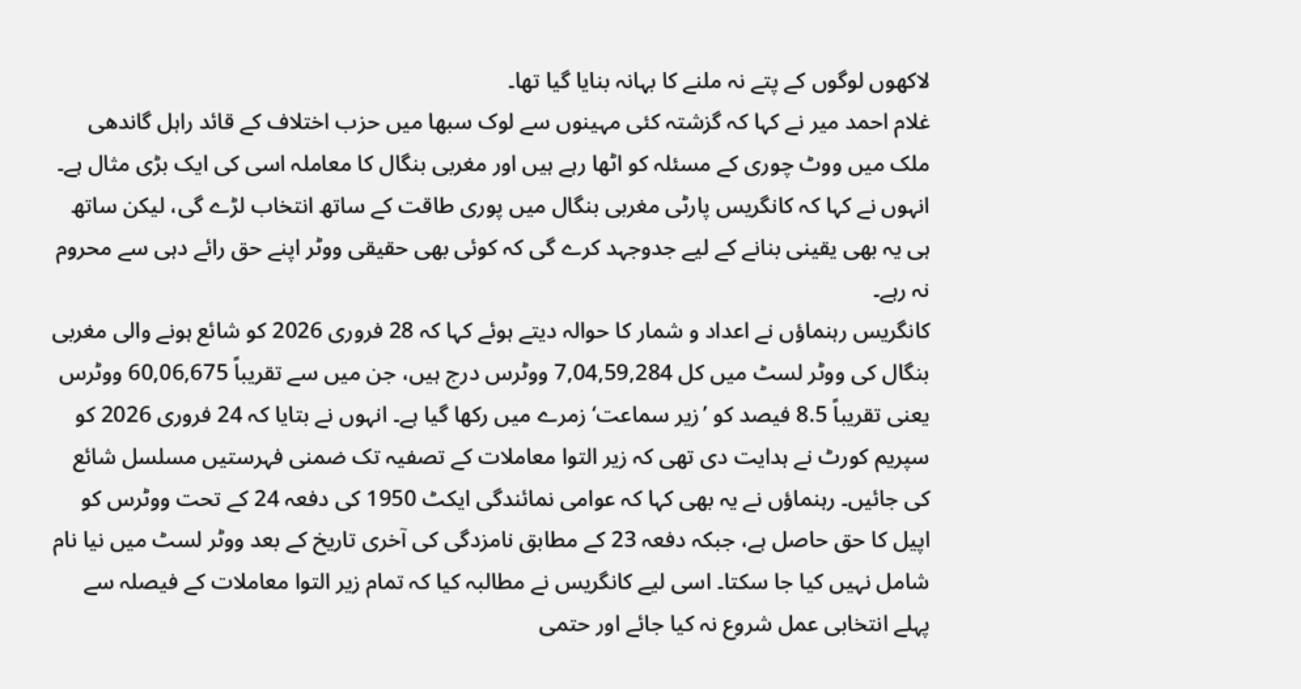لاکھوں لوگوں کے پتے نہ ملنے کا بہانہ بنایا گیا تھا۔
غلام احمد میر نے کہا کہ گزشتہ کئی مہینوں سے لوک سبھا میں حزب اختلاف کے قائد راہل گاندھی ملک میں ووٹ چوری کے مسئلہ کو اٹھا رہے ہیں اور مغربی بنگال کا معاملہ اسی کی ایک بڑی مثال ہے۔ انہوں نے کہا کہ کانگریس پارٹی مغربی بنگال میں پوری طاقت کے ساتھ انتخاب لڑے گی، لیکن ساتھ ہی یہ بھی یقینی بنانے کے لیے جدوجہد کرے گی کہ کوئی بھی حقیقی ووٹر اپنے حق رائے دہی سے محروم نہ رہے۔
کانگریس رہنماؤں نے اعداد و شمار کا حوالہ دیتے ہوئے کہا کہ 28 فروری 2026 کو شائع ہونے والی مغربی بنگال کی ووٹر لسٹ میں کل 7,04,59,284 ووٹرس درج ہیں، جن میں سے تقریباً 60,06,675 ووٹرس یعنی تقریباً 8.5 فیصد کو ’زیر سماعت‘ زمرے میں رکھا گیا ہے۔ انہوں نے بتایا کہ 24 فروری 2026 کو سپریم کورٹ نے ہدایت دی تھی کہ زیر التوا معاملات کے تصفیہ تک ضمنی فہرستیں مسلسل شائع کی جائیں۔ رہنماؤں نے یہ بھی کہا کہ عوامی نمائندگی ایکٹ 1950 کی دفعہ 24 کے تحت ووٹرس کو اپیل کا حق حاصل ہے، جبکہ دفعہ 23 کے مطابق نامزدگی کی آخری تاریخ کے بعد ووٹر لسٹ میں نیا نام شامل نہیں کیا جا سکتا۔ اسی لیے کانگریس نے مطالبہ کیا کہ تمام زیر التوا معاملات کے فیصلہ سے پہلے انتخابی عمل شروع نہ کیا جائے اور حتمی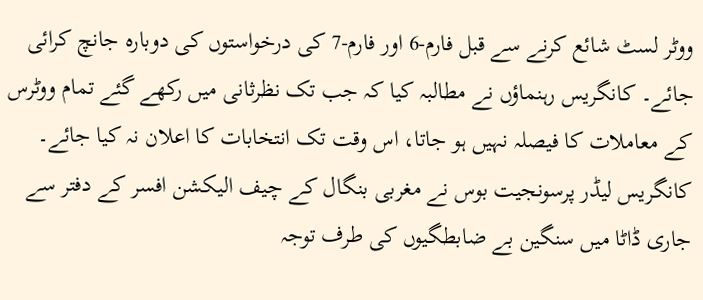ووٹر لسٹ شائع کرنے سے قبل فارم-6 اور فارم-7 کی درخواستوں کی دوبارہ جانچ کرائی جائے۔ کانگریس رہنماؤں نے مطالبہ کیا کہ جب تک نظرثانی میں رکھے گئے تمام ووٹرس کے معاملات کا فیصلہ نہیں ہو جاتا، اس وقت تک انتخابات کا اعلان نہ کیا جائے۔
کانگریس لیڈر پرسونجیت بوس نے مغربی بنگال کے چیف الیکشن افسر کے دفتر سے جاری ڈاٹا میں سنگین بے ضابطگیوں کی طرف توجہ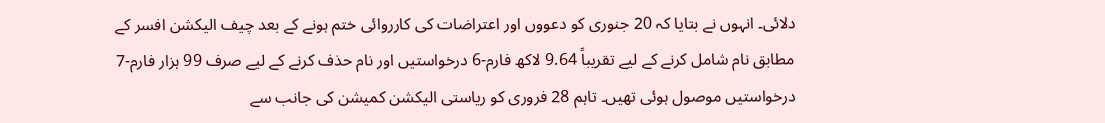دلائی۔ انہوں نے بتایا کہ 20 جنوری کو دعووں اور اعتراضات کی کارروائی ختم ہونے کے بعد چیف الیکشن افسر کے مطابق نام شامل کرنے کے لیے تقریباً 9.64 لاکھ فارم-6 درخواستیں اور نام حذف کرنے کے لیے صرف 99 ہزار فارم-7 درخواستیں موصول ہوئی تھیں۔ تاہم 28 فروری کو ریاستی الیکشن کمیشن کی جانب سے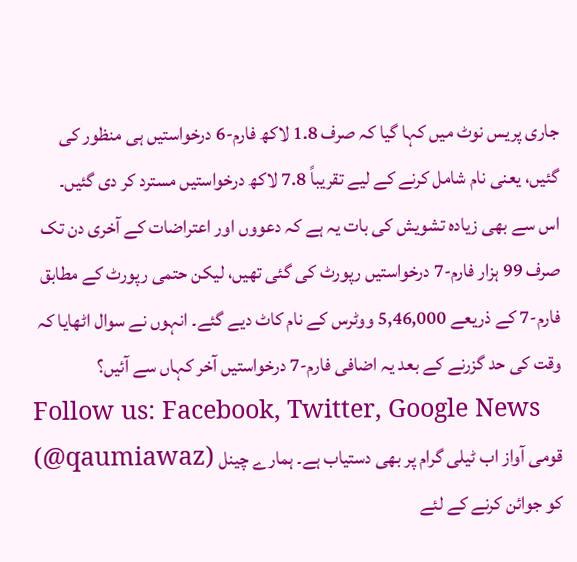جاری پریس نوٹ میں کہا گیا کہ صرف 1.8 لاکھ فارم-6 درخواستیں ہی منظور کی گئیں، یعنی نام شامل کرنے کے لیے تقریباً 7.8 لاکھ درخواستیں مسترد کر دی گئیں۔
اس سے بھی زیادہ تشویش کی بات یہ ہے کہ دعووں اور اعتراضات کے آخری دن تک صرف 99 ہزار فارم-7 درخواستیں رپورٹ کی گئی تھیں، لیکن حتمی رپورٹ کے مطابق فارم-7 کے ذریعے 5,46,000 ووٹرس کے نام کاٹ دیے گئے۔ انہوں نے سوال اٹھایا کہ وقت کی حد گزرنے کے بعد یہ اضافی فارم-7 درخواستیں آخر کہاں سے آئیں؟
Follow us: Facebook, Twitter, Google News
قومی آواز اب ٹیلی گرام پر بھی دستیاب ہے۔ ہمارے چینل (qaumiawaz@) کو جوائن کرنے کے لئے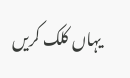یہاں کلک کریں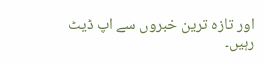اور تازہ ترین خبروں سے اپ ڈیٹ رہیں۔